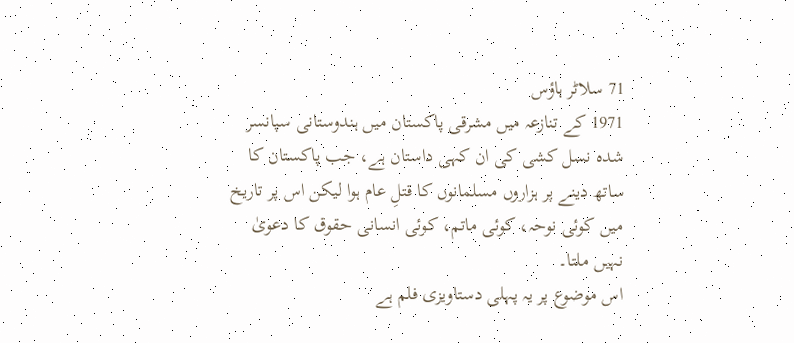71 سلاٹر ہاؤس
1971 کے تنازعہ میں مشرقی پاکستان میں ہندوستانی سپانسر شدہ نسل کشی کی ان کہی داستان ہے، جب پاکستان کا ساتھ دینے پر ہزاروں مسلمانوں کا قتلِ عام ہوا لیکن اس پر تاریخ میں کوئی نوحہ، کوئی ماتم، کوئی انسانی حقوق کا دعویٰ نہیں ملتا۔
اس موضوع پر یہ پہلی دستاویزی فلم ہے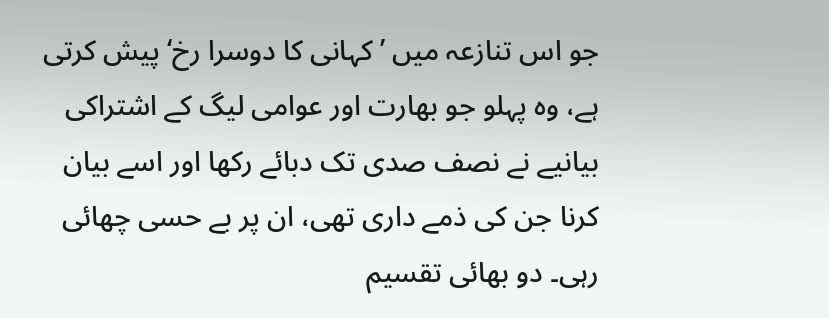جو اس تنازعہ میں ’کہانی کا دوسرا رخ‘ پیش کرتی ہے، وہ پہلو جو بھارت اور عوامی لیگ کے اشتراکی بیانیے نے نصف صدی تک دبائے رکھا اور اسے بیان کرنا جن کی ذمے داری تھی، ان پر بے حسی چھائی رہی۔ دو بھائی تقسیم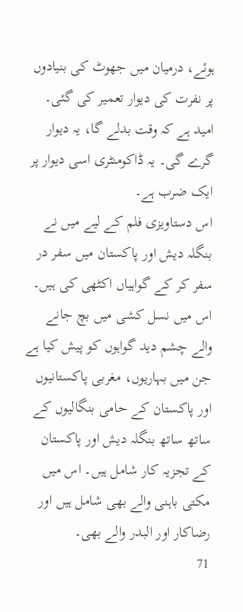ہوئے، درمیان میں جھوٹ کی بنیادوں پر نفرت کی دیوار تعمیر کی گئی۔ امید ہے کہ وقت بدلے گا، یہ دیوار گرے گی۔ یہ ڈاکومنٹری اسی دیوار پر ایک ضرب ہے۔
اس دستاویزی فلم کے لیے میں نے بنگلہ دیش اور پاکستان میں سفر در سفر کر کے گواہیاں اکٹھی کی ہیں۔ اس میں نسل کشی میں بچ جانے والے چشم دید گواہوں کو پیش کیا ہے جن میں بہاریوں، مغربی پاکستانیوں اور پاکستان کے حامی بنگالیوں کے ساتھ ساتھ بنگلہ دیش اور پاکستان کے تجزیہ کار شامل ہیں۔ اس میں مکتی باہنی والے بھی شامل ہیں اور رضاکار اور البدر والے بھی۔
71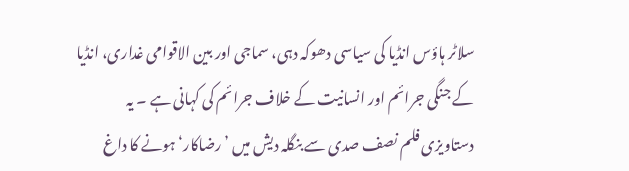سلاٹر ہاؤس انڈیا کی سیاسی دھوکہ دہی، سماجی اور بین الاقوامی غداری، انڈیا کے جنگی جرائم اور انسانیت کے خلاف جرائم کی کہانی ہے ۔ یہ دستاویزی فلم نصف صدی سے بنگلہ دیش میں ’رضاکار‘ ہونے کا داغ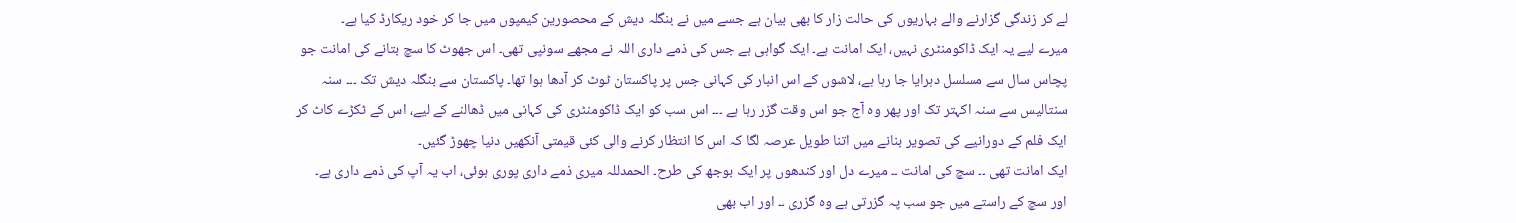لے کر زندگی گزارنے والے بہاریوں کی حالت زار کا بھی بیان ہے جسے میں نے بنگلہ دیش کے محصورین کیمپوں میں جا کر خود ریکارڈ کیا ہے۔
میرے لیے یہ ایک ڈاکومنٹری نہیں، ایک امانت ہے۔ ایک گواہی ہے جس کی ذمے داری اللہ نے مجھے سونپی تھی۔ اس جھوٹ کا سچ بتانے کی امانت جو پچاس سال سے مسلسل دہرایا جا رہا ہے، لاشوں کے اس انبار کی کہانی جس پر پاکستان ٹوٹ کر آدھا ہوا تھا۔ پاکستان سے بنگلہ دیش تک ۔۔۔ سنہ سنتالیس سے سنہ اکہتر تک اور پھر وہ آج جو اس وقت گزر رہا ہے ۔۔۔ اس سب کو ایک ڈاکومنٹری کی کہانی میں ڈھالنے کے لیے، اس کے ٹکڑے کاٹ کر ایک فلم کے دورانیے کی تصویر بنانے میں اتنا طویل عرصہ لگا کہ اس کا انتظار کرنے والی کئی قیمتی آنکھیں دنیا چھوڑ گئیں۔
ایک امانت تھی ۔۔ سچ کی امانت ۔۔ میرے دل اور کندھوں پر ایک بوجھ کی طرح۔ الحمدللہ میری ذمے داری پوری ہوئی، اب یہ آپ کی ذمے داری ہے۔
اور سچ کے راستے میں جو سب پہ گزرتی ہے وہ گزری ۔۔ اور اب بھی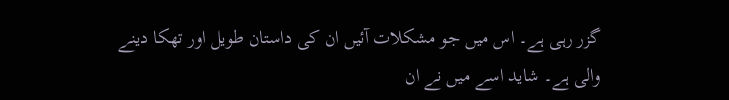گزر رہی ہے۔ اس میں جو مشکلات آئیں ان کی داستان طویل اور تھکا دینے والی ہے۔ شاید اسے میں نے ان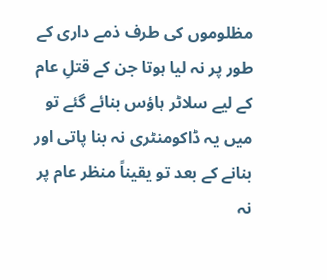مظلوموں کی طرف ذمے داری کے طور پر نہ لیا ہوتا جن کے قتلِ عام کے لیے سلاٹر ہاؤس بنائے گئے تو میں یہ ڈاکومنٹری نہ بنا پاتی اور بنانے کے بعد تو یقیناً منظر عام پر نہ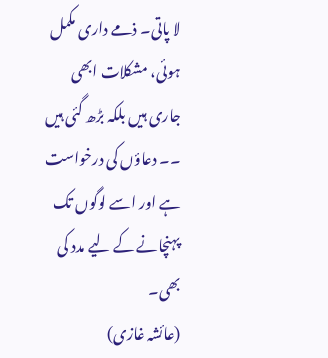لا پاتی۔ ذمے داری مکمل ہوئی، مشکلات ابھی جاری ہیں بلکہ بڑھ گئی ہیں ۔۔ دعاؤں کی درخواست ہے اور اسے لوگوں تک پہنچانے کے لیے مدد کی بھی۔
(عائشہ غازی)